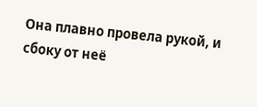Она плавно провела рукой, и сбоку от неё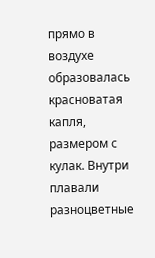прямо в воздухе образовалась красноватая капля, размером с кулак. Внутри плавали разноцветные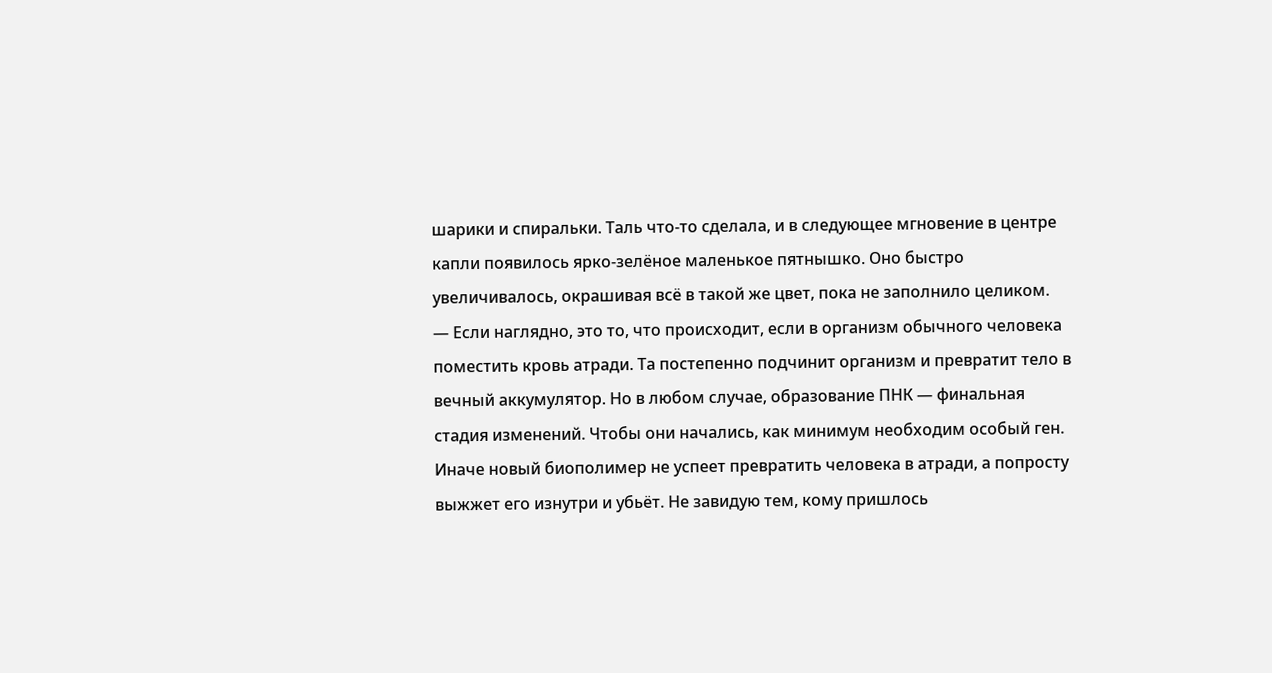шарики и спиральки. Таль что-то сделала, и в следующее мгновение в центре капли появилось ярко-зелёное маленькое пятнышко. Оно быстро увеличивалось, окрашивая всё в такой же цвет, пока не заполнило целиком.
— Если наглядно, это то, что происходит, если в организм обычного человека поместить кровь атради. Та постепенно подчинит организм и превратит тело в вечный аккумулятор. Но в любом случае, образование ПНК — финальная стадия изменений. Чтобы они начались, как минимум необходим особый ген. Иначе новый биополимер не успеет превратить человека в атради, а попросту выжжет его изнутри и убьёт. Не завидую тем, кому пришлось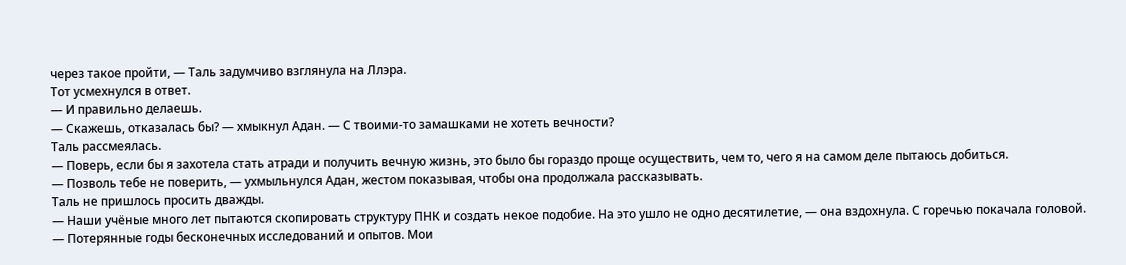через такое пройти, — Таль задумчиво взглянула на Ллэра.
Тот усмехнулся в ответ.
— И правильно делаешь.
— Скажешь, отказалась бы? — хмыкнул Адан. — С твоими-то замашками не хотеть вечности?
Таль рассмеялась.
— Поверь, если бы я захотела стать атради и получить вечную жизнь, это было бы гораздо проще осуществить, чем то, чего я на самом деле пытаюсь добиться.
— Позволь тебе не поверить, — ухмыльнулся Адан, жестом показывая, чтобы она продолжала рассказывать.
Таль не пришлось просить дважды.
— Наши учёные много лет пытаются скопировать структуру ПНК и создать некое подобие. На это ушло не одно десятилетие, — она вздохнула. С горечью покачала головой. — Потерянные годы бесконечных исследований и опытов. Мои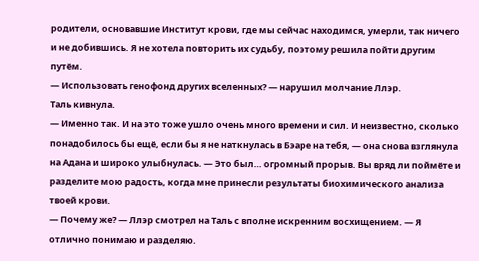родители, основавшие Институт крови, где мы сейчас находимся, умерли, так ничего и не добившись. Я не хотела повторить их судьбу, поэтому решила пойти другим путём.
— Использовать генофонд других вселенных? — нарушил молчание Ллэр.
Таль кивнула.
— Именно так. И на это тоже ушло очень много времени и сил. И неизвестно, сколько понадобилось бы ещё, если бы я не наткнулась в Бэаре на тебя, — она снова взглянула на Адана и широко улыбнулась. — Это был… огромный прорыв. Вы вряд ли поймёте и разделите мою радость, когда мне принесли результаты биохимического анализа твоей крови.
— Почему же? — Ллэр смотрел на Таль с вполне искренним восхищением. — Я отлично понимаю и разделяю.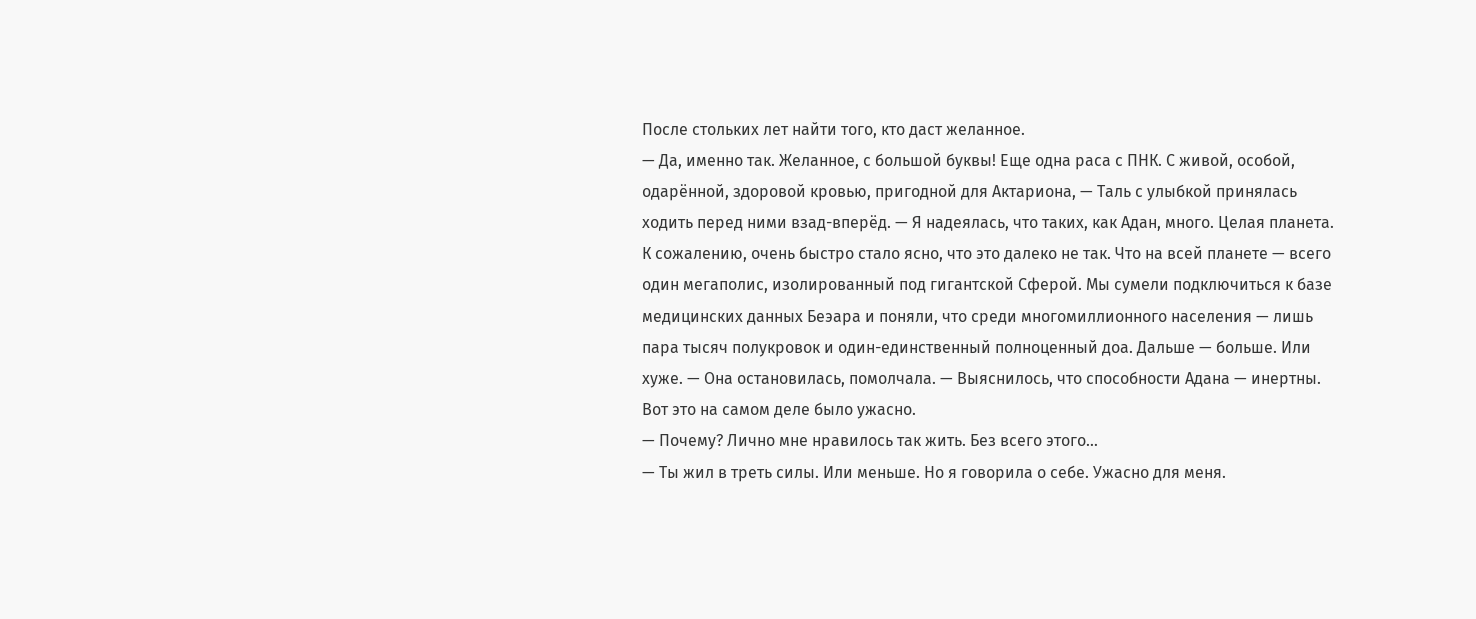После стольких лет найти того, кто даст желанное.
— Да, именно так. Желанное, с большой буквы! Еще одна раса с ПНК. С живой, особой, одарённой, здоровой кровью, пригодной для Актариона, — Таль с улыбкой принялась ходить перед ними взад-вперёд. — Я надеялась, что таких, как Адан, много. Целая планета. К сожалению, очень быстро стало ясно, что это далеко не так. Что на всей планете — всего один мегаполис, изолированный под гигантской Сферой. Мы сумели подключиться к базе медицинских данных Беэара и поняли, что среди многомиллионного населения — лишь пара тысяч полукровок и один-единственный полноценный доа. Дальше — больше. Или хуже. — Она остановилась, помолчала. — Выяснилось, что способности Адана — инертны. Вот это на самом деле было ужасно.
— Почему? Лично мне нравилось так жить. Без всего этого…
— Ты жил в треть силы. Или меньше. Но я говорила о себе. Ужасно для меня.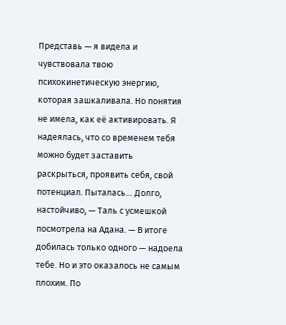Представь — я видела и чувствовала твою психокинетическую энергию, которая зашкаливала. Но понятия не имела, как её активировать. Я надеялась, что со временем тебя можно будет заставить раскрыться, проявить себя, свой потенциал. Пыталась… Долго, настойчиво, — Таль с усмешкой посмотрела на Адана. — В итоге добилась только одного — надоела тебе. Но и это оказалось не самым плохим. По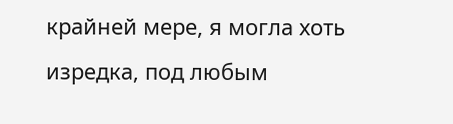крайней мере, я могла хоть изредка, под любым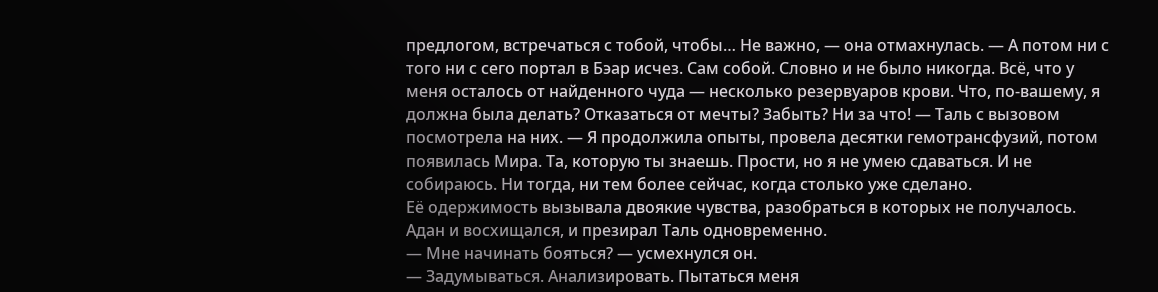предлогом, встречаться с тобой, чтобы… Не важно, — она отмахнулась. — А потом ни с того ни с сего портал в Бэар исчез. Сам собой. Словно и не было никогда. Всё, что у меня осталось от найденного чуда — несколько резервуаров крови. Что, по-вашему, я должна была делать? Отказаться от мечты? Забыть? Ни за что! — Таль с вызовом посмотрела на них. — Я продолжила опыты, провела десятки гемотрансфузий, потом появилась Мира. Та, которую ты знаешь. Прости, но я не умею сдаваться. И не собираюсь. Ни тогда, ни тем более сейчас, когда столько уже сделано.
Её одержимость вызывала двоякие чувства, разобраться в которых не получалось. Адан и восхищался, и презирал Таль одновременно.
— Мне начинать бояться? — усмехнулся он.
— Задумываться. Анализировать. Пытаться меня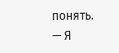понять.
— Я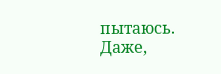пытаюсь. Даже,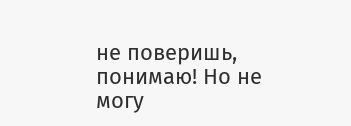не поверишь, понимаю! Но не могу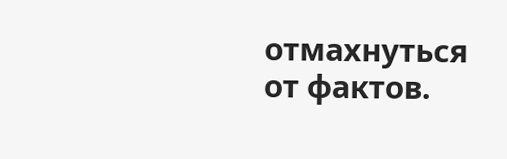отмахнуться от фактов.